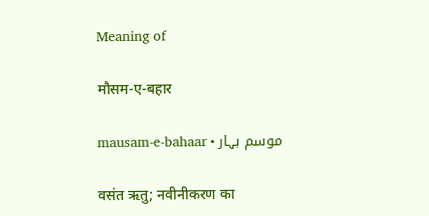Meaning of

मौसम-ए-बहार

mausam-e-bahaar • موسم بہار

वसंत ऋतु; नवीनीकरण का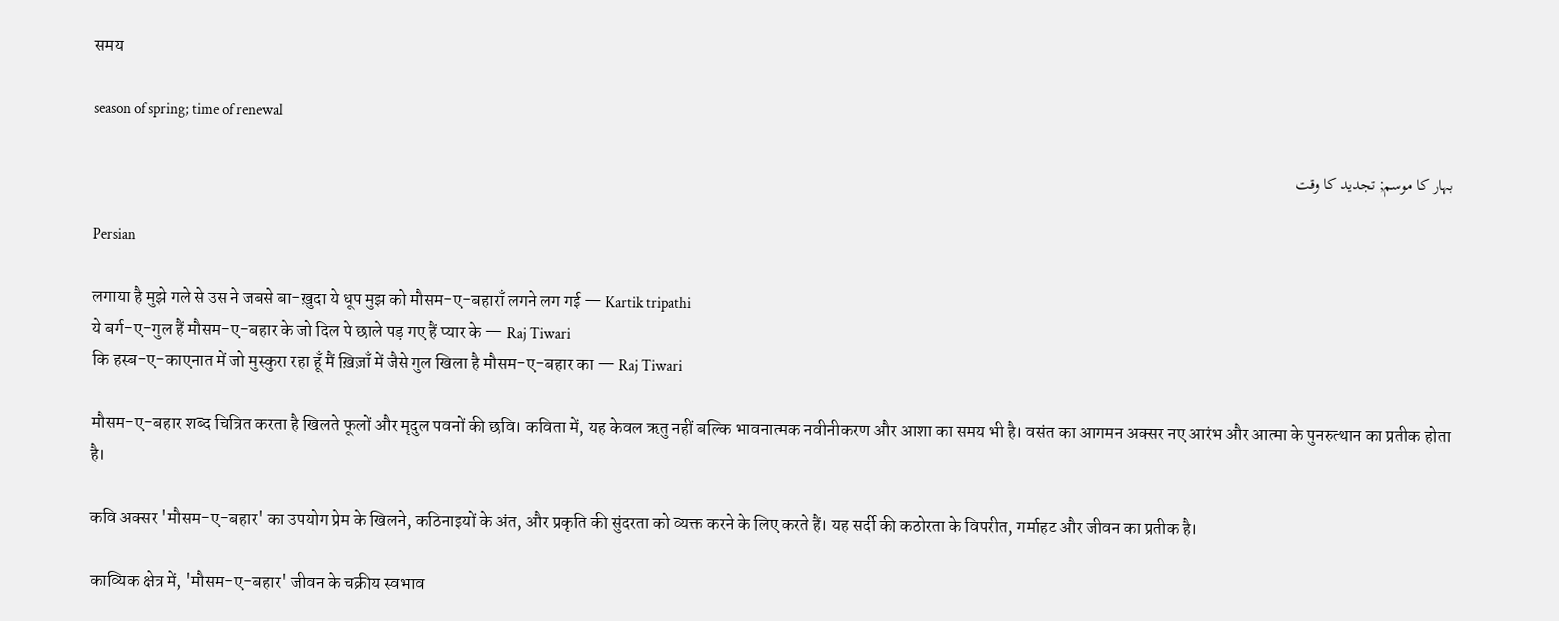समय

season of spring; time of renewal

بہار کا موسم; تجدید کا وقت

Persian

लगाया है मुझे गले से उस ने जबसे बा-ख़ुदा ये धूप मुझ को मौसम-ए-बहाराँ लगने लग गई — Kartik tripathi
ये बर्ग-ए-गुल हैं मौसम-ए-बहार के जो दिल पे छाले पड़ गए हैं प्यार के — Raj Tiwari
कि हस्ब-ए-काएनात में जो मुस्कुरा रहा हूँ मैं ख़िज़ाँ में जैसे गुल खिला है मौसम-ए-बहार का — Raj Tiwari

मौसम-ए-बहार शब्द चित्रित करता है खिलते फूलों और मृदुल पवनों की छवि। कविता में, यह केवल ऋतु नहीं बल्कि भावनात्मक नवीनीकरण और आशा का समय भी है। वसंत का आगमन अक्सर नए आरंभ और आत्मा के पुनरुत्थान का प्रतीक होता है।

कवि अक्सर 'मौसम-ए-बहार' का उपयोग प्रेम के खिलने, कठिनाइयों के अंत, और प्रकृति की सुंदरता को व्यक्त करने के लिए करते हैं। यह सर्दी की कठोरता के विपरीत, गर्माहट और जीवन का प्रतीक है।

काव्यिक क्षेत्र में, 'मौसम-ए-बहार' जीवन के चक्रीय स्वभाव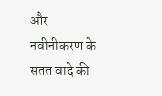और नवीनीकरण के सतत वादे की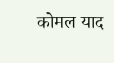कोमल याद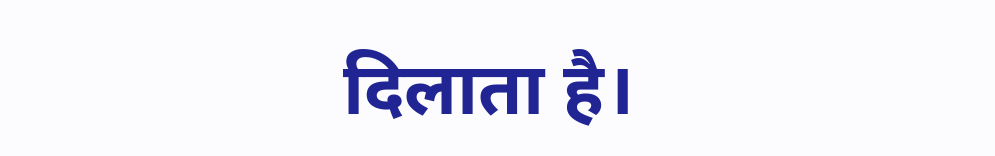दिलाता है।